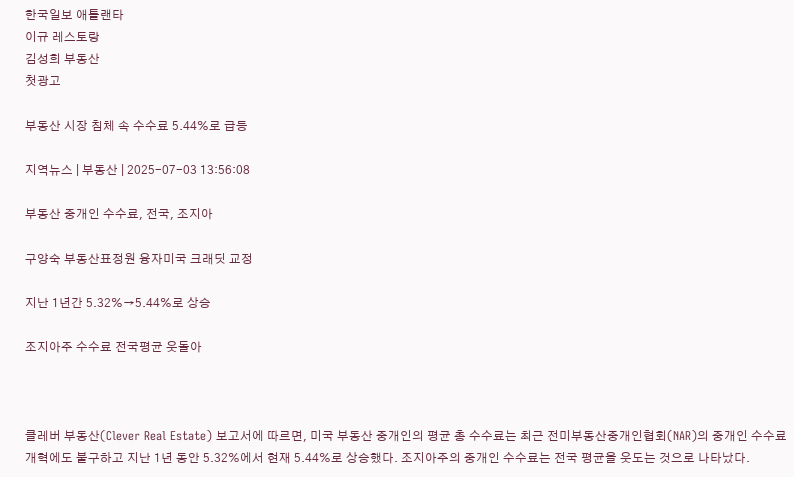한국일보 애틀랜타
이규 레스토랑
김성희 부동산
첫광고

부동산 시장 침체 속 수수료 5.44%로 급등

지역뉴스 | 부동산 | 2025-07-03 13:56:08

부동산 중개인 수수료, 전국, 조지아

구양숙 부동산표정원 융자미국 크래딧 교정

지난 1년간 5.32%→5.44%로 상승

조지아주 수수료 전국평균 웃돌아



클레버 부동산(Clever Real Estate) 보고서에 따르면, 미국 부동산 중개인의 평균 총 수수료는 최근 전미부동산중개인협회(NAR)의 중개인 수수료 개혁에도 불구하고 지난 1년 동안 5.32%에서 현재 5.44%로 상승했다. 조지아주의 중개인 수수료는 전국 평균을 웃도는 것으로 나타났다.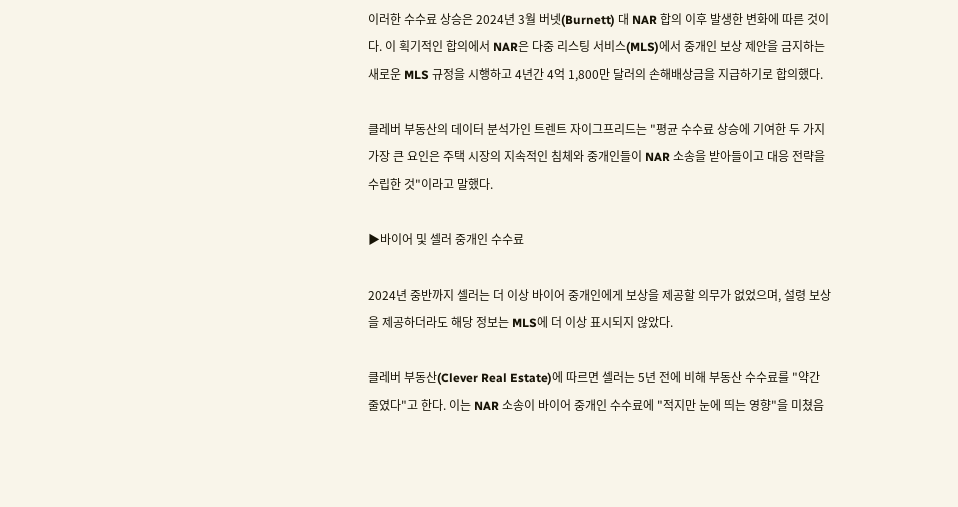이러한 수수료 상승은 2024년 3월 버넷(Burnett) 대 NAR 합의 이후 발생한 변화에 따른 것이다. 이 획기적인 합의에서 NAR은 다중 리스팅 서비스(MLS)에서 중개인 보상 제안을 금지하는 새로운 MLS 규정을 시행하고 4년간 4억 1,800만 달러의 손해배상금을 지급하기로 합의했다.

클레버 부동산의 데이터 분석가인 트렌트 자이그프리드는 "평균 수수료 상승에 기여한 두 가지 가장 큰 요인은 주택 시장의 지속적인 침체와 중개인들이 NAR 소송을 받아들이고 대응 전략을 수립한 것"이라고 말했다.

▶바이어 및 셀러 중개인 수수료

2024년 중반까지 셀러는 더 이상 바이어 중개인에게 보상을 제공할 의무가 없었으며, 설령 보상을 제공하더라도 해당 정보는 MLS에 더 이상 표시되지 않았다.

클레버 부동산(Clever Real Estate)에 따르면 셀러는 5년 전에 비해 부동산 수수료를 "약간 줄였다"고 한다. 이는 NAR 소송이 바이어 중개인 수수료에 "적지만 눈에 띄는 영향"을 미쳤음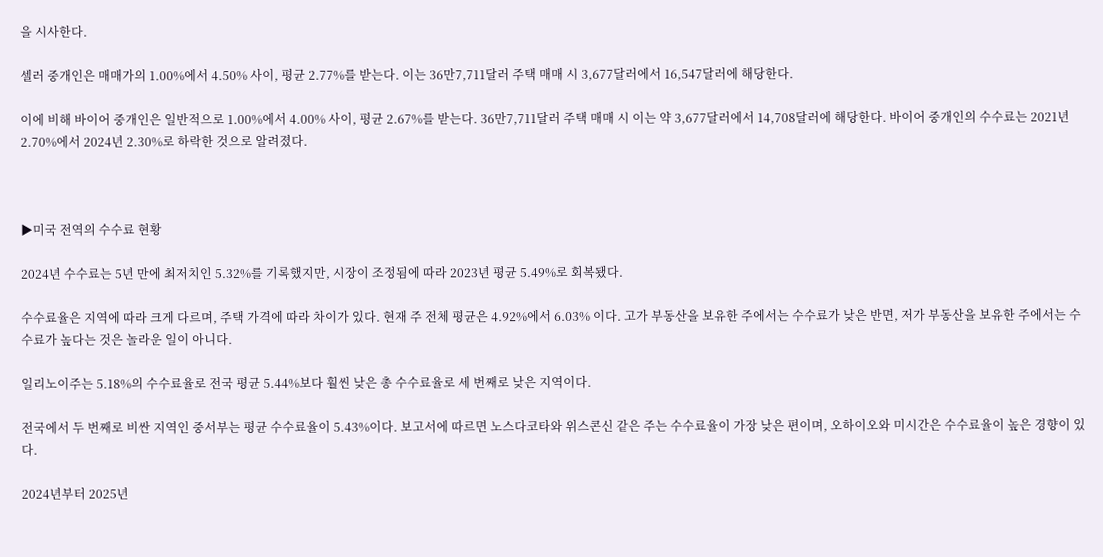을 시사한다.

셀러 중개인은 매매가의 1.00%에서 4.50% 사이, 평균 2.77%를 받는다. 이는 36만7,711달러 주택 매매 시 3,677달러에서 16,547달러에 해당한다.

이에 비해 바이어 중개인은 일반적으로 1.00%에서 4.00% 사이, 평균 2.67%를 받는다. 36만7,711달러 주택 매매 시 이는 약 3,677달러에서 14,708달러에 해당한다. 바이어 중개인의 수수료는 2021년 2.70%에서 2024년 2.30%로 하락한 것으로 알려졌다.



▶미국 전역의 수수료 현황

2024년 수수료는 5년 만에 최저치인 5.32%를 기록했지만, 시장이 조정됨에 따라 2023년 평균 5.49%로 회복됐다.

수수료율은 지역에 따라 크게 다르며, 주택 가격에 따라 차이가 있다. 현재 주 전체 평균은 4.92%에서 6.03% 이다. 고가 부동산을 보유한 주에서는 수수료가 낮은 반면, 저가 부동산을 보유한 주에서는 수수료가 높다는 것은 놀라운 일이 아니다.

일리노이주는 5.18%의 수수료율로 전국 평균 5.44%보다 훨씬 낮은 총 수수료율로 세 번째로 낮은 지역이다.

전국에서 두 번째로 비싼 지역인 중서부는 평균 수수료율이 5.43%이다. 보고서에 따르면 노스다코타와 위스콘신 같은 주는 수수료율이 가장 낮은 편이며, 오하이오와 미시간은 수수료율이 높은 경향이 있다.

2024년부터 2025년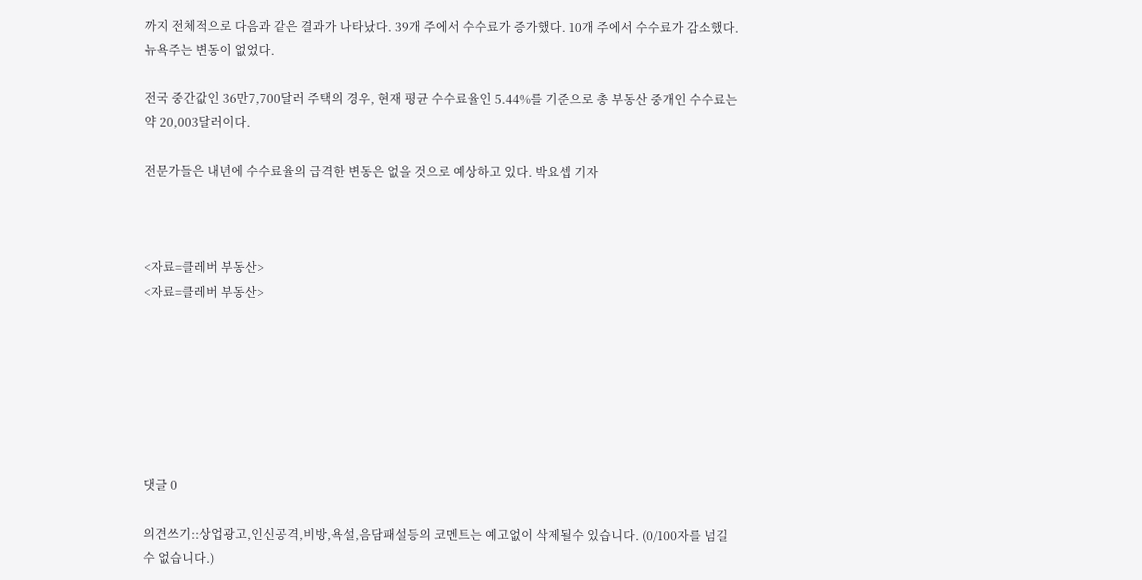까지 전체적으로 다음과 같은 결과가 나타났다. 39개 주에서 수수료가 증가했다. 10개 주에서 수수료가 감소했다. 뉴욕주는 변동이 없었다.

전국 중간값인 36만7,700달러 주택의 경우, 현재 평균 수수료율인 5.44%를 기준으로 총 부동산 중개인 수수료는 약 20,003달러이다.

전문가들은 내년에 수수료율의 급격한 변동은 없을 것으로 예상하고 있다. 박요셉 기자



<자료=클레버 부동산>
<자료=클레버 부동산>







댓글 0

의견쓰기::상업광고,인신공격,비방,욕설,음담패설등의 코멘트는 예고없이 삭제될수 있습니다. (0/100자를 넘길 수 없습니다.)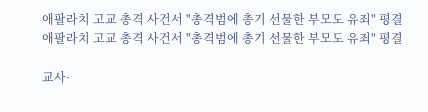애팔라치 고교 총격 사건서 "총격범에 총기 선물한 부모도 유죄" 평결
애팔라치 고교 총격 사건서 "총격범에 총기 선물한 부모도 유죄" 평결

교사·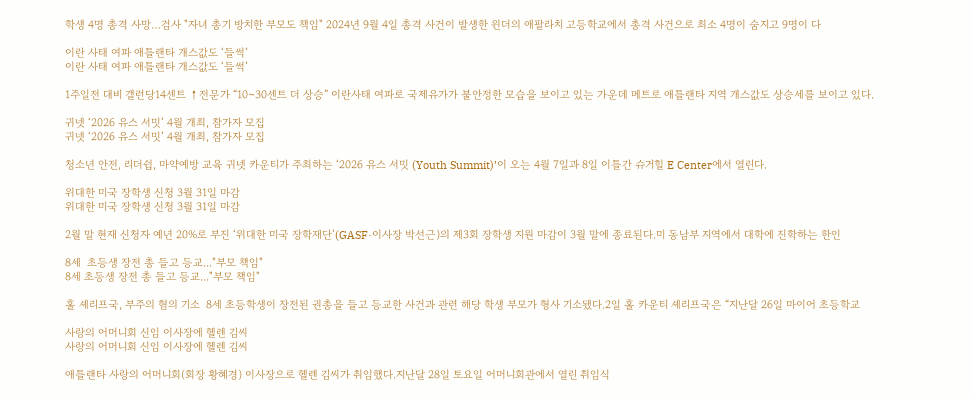학생 4명 총격 사망…검사 "자녀 총기 방치한 부모도 책임" 2024년 9월 4일 총격 사건이 발생한 윈더의 애팔라치 고등학교에서 총격 사건으로 최소 4명이 숨지고 9명이 다

이란 사태 여파 애틀랜타 개스값도 ‘들썩’
이란 사태 여파 애틀랜타 개스값도 ‘들썩’

1주일전 대비 갤런당14센트 ↑전문가 “10~30센트 더 상승” 이란사태 여파로 국제유가가 불안정한 모습을 보이고 있는 가운데 메트로 애틀랜타 지역 개스값도 상승세를 보이고 있다.

귀넷 ‘2026 유스 서밋’ 4월 개최, 참가자 모집
귀넷 ‘2026 유스 서밋’ 4월 개최, 참가자 모집

청소년 안전, 리더쉽, 마약예방 교육 귀넷 카운티가 주최하는 ‘2026 유스 서밋 (Youth Summit)’이 오는 4월 7일과 8일 이틀간 슈거힐 E Center에서 열린다.

위대한 미국 장학생 신청 3월 31일 마감
위대한 미국 장학생 신청 3월 31일 마감

2월 말 현재 신청자 예년 20%로 부진 ‘위대한 미국 장학재단’(GASF·이사장 박선근)의 제3회 장학생 지원 마감이 3월 말에 종료된다.미 동남부 지역에서 대학에 진학하는 한인

8세  초등생 장전 총 들고 등교..."부모 책임"
8세 초등생 장전 총 들고 등교..."부모 책임"

홀 셰리프국, 부주의 혐의 기소  8세 초등학생이 장전된 권총을 들고 등교한 사건과 관련 해당 학생 부모가 형사 기소됐다.2일 홀 카운티 셰리프국은 “지난달 26일 마이어 초등학교

사랑의 어머니회 신임 이사장에 헬렌 김씨
사랑의 어머니회 신임 이사장에 헬렌 김씨

애틀랜타 사랑의 어머니회(회장 황혜경) 이사장으로 헬렌 김씨가 취임했다.지난달 28일 토요일 어머니회관에서 열린 취임식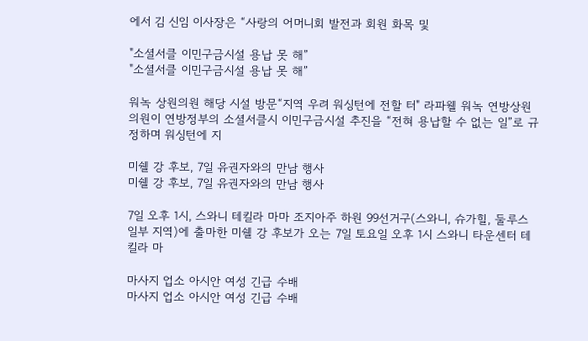에서 김 신임 이사장은 “사랑의 어머니회 발전과 회원 화목 및

"소셜서클 이민구금시설 용납 못 해”
"소셜서클 이민구금시설 용납 못 해”

워녹 상원의원 해당 시설 방문“지역 우려 워싱턴에 전할 터" 라파웰 워녹 연방상원의원이 연방정부의 소셜서클시 이민구금시설 추진을 “전혀 용납할 수 없는 일”로 규정하며 워싱턴에 지

미쉘 강 후보, 7일 유권자와의 만남 행사
미쉘 강 후보, 7일 유권자와의 만남 행사

7일 오후 1시, 스와니 테킬라 마마 조지아주 하원 99선거구(스와니, 슈가힐, 둘루스 일부 지역)에 출마한 미쉘 강 후보가 오는 7일 토요일 오후 1시 스와니 타운센터 테킬라 마

마사지 업소 아시안 여성 긴급 수배
마사지 업소 아시안 여성 긴급 수배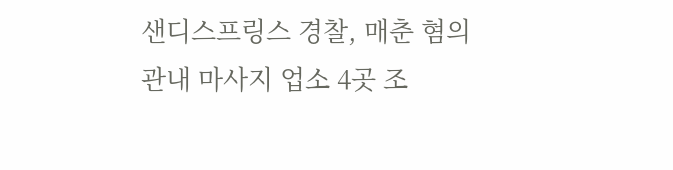샌디스프링스 경찰, 매춘 혐의 관내 마사지 업소 4곳 조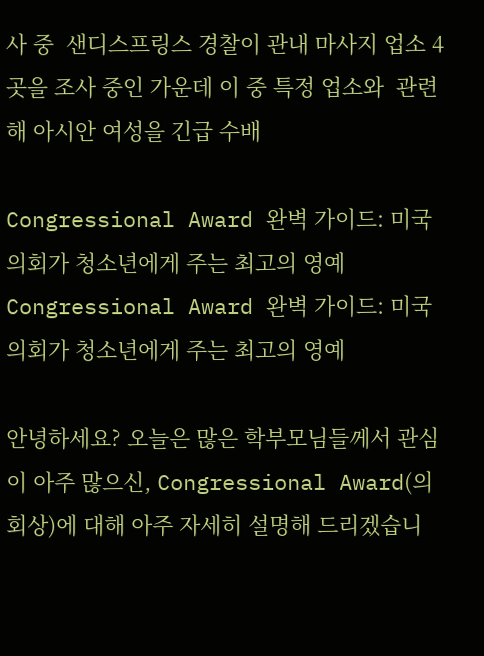사 중  샌디스프링스 경찰이 관내 마사지 업소 4곳을 조사 중인 가운데 이 중 특정 업소와  관련해 아시안 여성을 긴급 수배

Congressional Award 완벽 가이드: 미국 의회가 청소년에게 주는 최고의 영예
Congressional Award 완벽 가이드: 미국 의회가 청소년에게 주는 최고의 영예

안녕하세요? 오늘은 많은 학부모님들께서 관심이 아주 많으신, Congressional Award(의회상)에 대해 아주 자세히 설명해 드리겠습니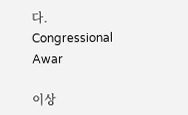다. Congressional Awar

이상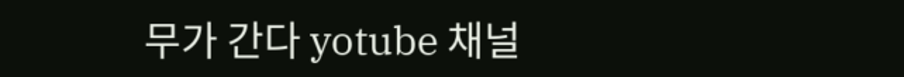무가 간다 yotube 채널